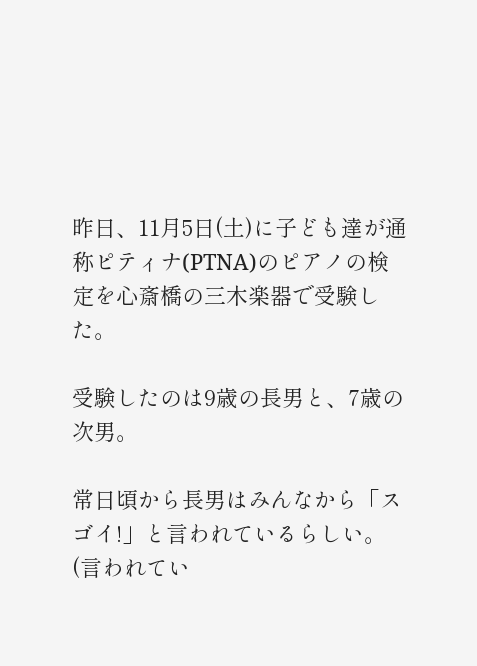昨日、11月5日(土)に子ども達が通称ピティナ(PTNA)のピアノの検定を心斎橋の三木楽器で受験した。

受験したのは9歳の長男と、7歳の次男。

常日頃から長男はみんなから「スゴイ!」と言われているらしい。
(言われてい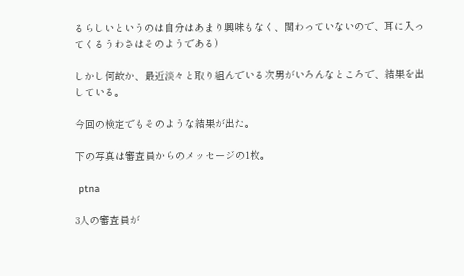るらしいというのは自分はあまり興味もなく、関わっていないので、耳に入ってくるうわさはそのようである)

しかし何故か、最近淡々と取り組んでいる次男がいろんなところで、結果を出している。

今回の検定でもそのような結果が出た。

下の写真は審査員からのメッセージの1枚。

 ptna

3人の審査員が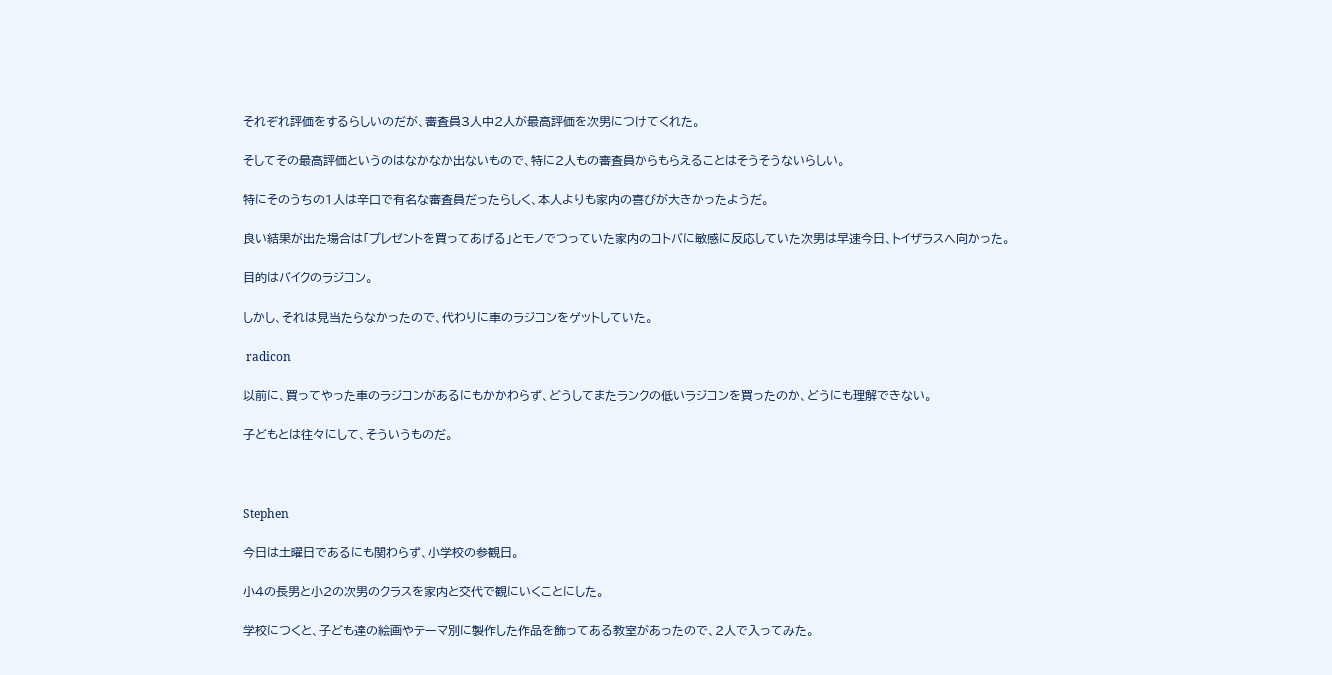それぞれ評価をするらしいのだが、審査員3人中2人が最高評価を次男につけてくれた。

そしてその最高評価というのはなかなか出ないもので、特に2人もの審査員からもらえることはそうそうないらしい。

特にそのうちの1人は辛口で有名な審査員だったらしく、本人よりも家内の喜びが大きかったようだ。

良い結果が出た場合は「プレゼントを買ってあげる」とモノでつっていた家内のコトバに敏感に反応していた次男は早速今日、トイザラスへ向かった。

目的はバイクのラジコン。

しかし、それは見当たらなかったので、代わりに車のラジコンをゲットしていた。

 radicon

以前に、買ってやった車のラジコンがあるにもかかわらず、どうしてまたランクの低いラジコンを買ったのか、どうにも理解できない。

子どもとは往々にして、そういうものだ。



Stephen

今日は土曜日であるにも関わらず、小学校の参観日。

小4の長男と小2の次男のクラスを家内と交代で観にいくことにした。

学校につくと、子ども達の絵画やテーマ別に製作した作品を飾ってある教室があったので、2人で入ってみた。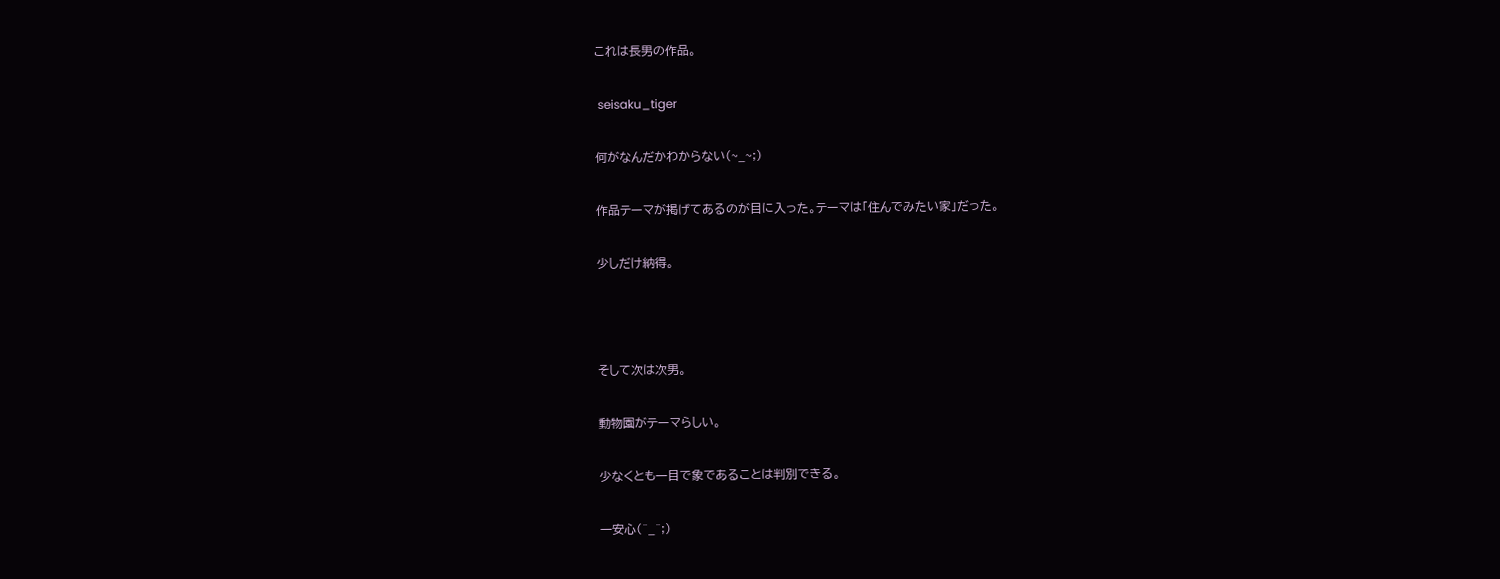これは長男の作品。

 seisaku_tiger

何がなんだかわからない(~_~;)

作品テーマが掲げてあるのが目に入った。テーマは「住んでみたい家」だった。

少しだけ納得。



そして次は次男。

動物園がテーマらしい。

少なくとも一目で象であることは判別できる。

一安心(^_^;)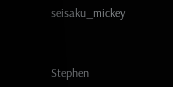seisaku_mickey



Stephen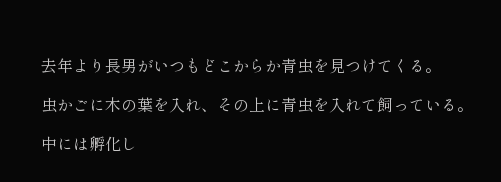去年より長男がいつもどこからか青虫を見つけてくる。

虫かごに木の葉を入れ、その上に青虫を入れて飼っている。

中には孵化し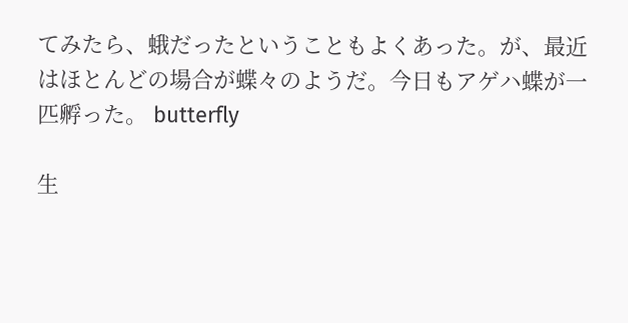てみたら、蛾だったということもよくあった。が、最近はほとんどの場合が蝶々のようだ。今日もアゲハ蝶が一匹孵った。 butterfly

生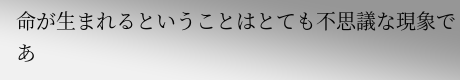命が生まれるということはとても不思議な現象であ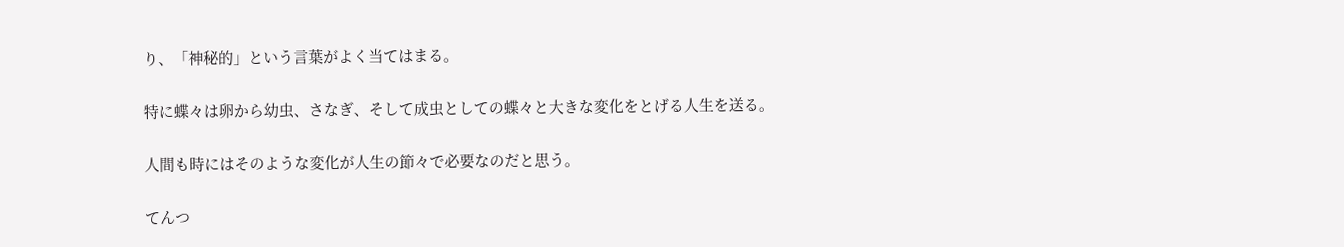り、「神秘的」という言葉がよく当てはまる。

特に蝶々は卵から幼虫、さなぎ、そして成虫としての蝶々と大きな変化をとげる人生を送る。

人間も時にはそのような変化が人生の節々で必要なのだと思う。

てんつ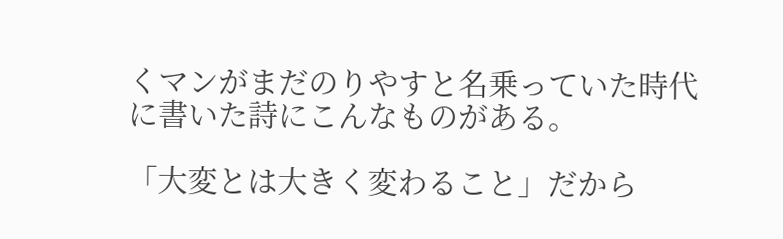くマンがまだのりやすと名乗っていた時代に書いた詩にこんなものがある。

「大変とは大きく変わること」だから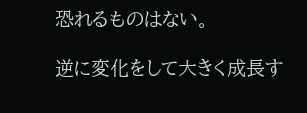恐れるものはない。

逆に変化をして大きく成長す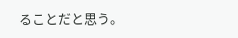ることだと思う。